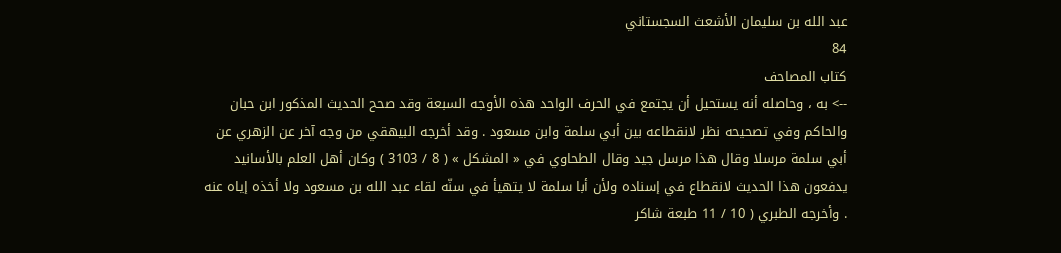عبد الله بن سليمان الأشعث السجستاني
84
كتاب المصاحف
--> به ، وحاصله أنه يستحيل أن يجتمع في الحرف الواحد هذه الأوجه السبعة وقد صحح الحديث المذكور ابن حبان والحاكم وفي تصحيحه نظر لانقطاعه بين أبي سلمة وابن مسعود . وقد أخرجه البيهقي من وجه آخر عن الزهري عن أبي سلمة مرسلا وقال هذا مرسل جيد وقال الطحاوي في « المشكل » ( 8 / 3103 ) وكان أهل العلم بالأسانيد يدفعون هذا الحديث لانقطاع في إسناده ولأن أبا سلمة لا يتهيأ في سنّه لقاء عبد الله بن مسعود ولا أخذه إياه عنه . وأخرجه الطبري ( 10 / 11 طبعة شاكر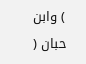) وابن حبان (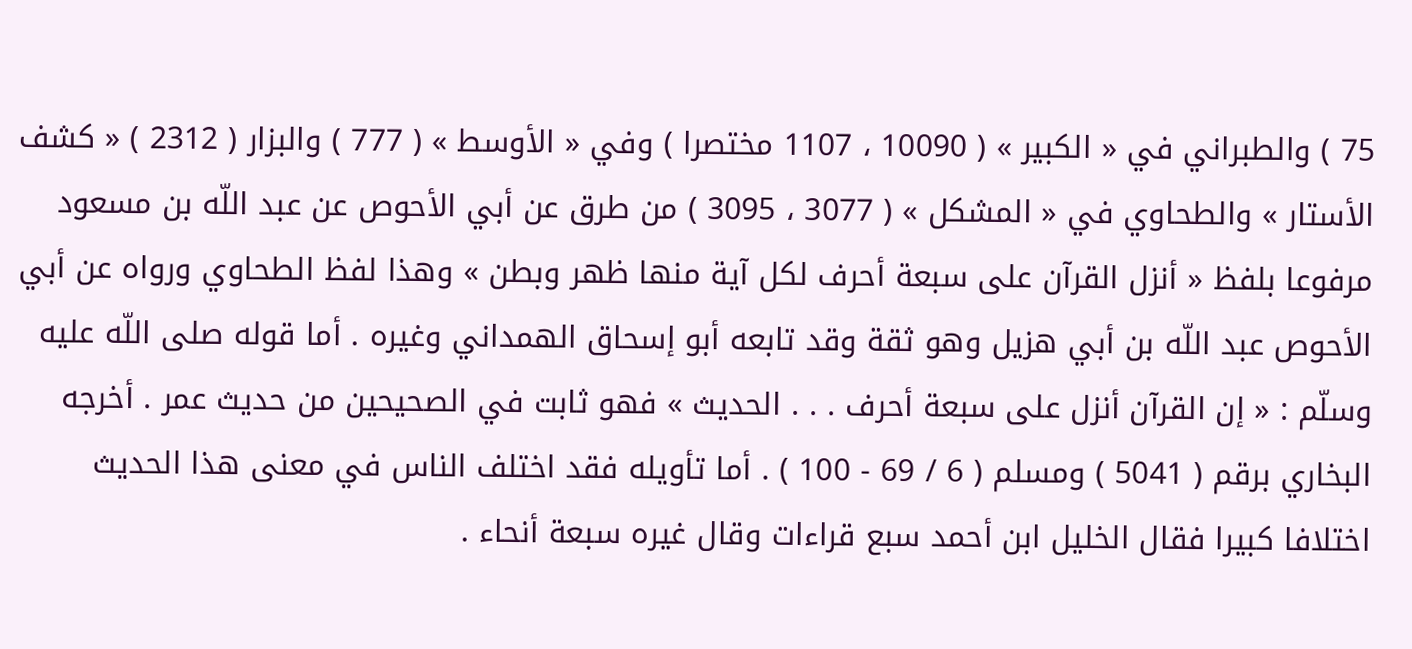75 ) والطبراني في « الكبير » ( 10090 ، 1107 مختصرا ) وفي « الأوسط » ( 777 ) والبزار ( 2312 ) « كشف الأستار » والطحاوي في « المشكل » ( 3077 ، 3095 ) من طرق عن أبي الأحوص عن عبد اللّه بن مسعود مرفوعا بلفظ « أنزل القرآن على سبعة أحرف لكل آية منها ظهر وبطن » وهذا لفظ الطحاوي ورواه عن أبي الأحوص عبد اللّه بن أبي هزيل وهو ثقة وقد تابعه أبو إسحاق الهمداني وغيره . أما قوله صلى اللّه عليه وسلّم : « إن القرآن أنزل على سبعة أحرف . . . الحديث » فهو ثابت في الصحيحين من حديث عمر . أخرجه البخاري برقم ( 5041 ) ومسلم ( 6 / 69 - 100 ) . أما تأويله فقد اختلف الناس في معنى هذا الحديث اختلافا كبيرا فقال الخليل ابن أحمد سبع قراءات وقال غيره سبعة أنحاء .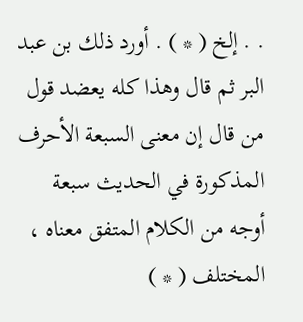. . إلخ ( * ) . أورد ذلك بن عبد البر ثم قال وهذا كله يعضد قول من قال إن معنى السبعة الأحرف المذكورة في الحديث سبعة أوجه من الكلام المتفق معناه ، المختلف ( * )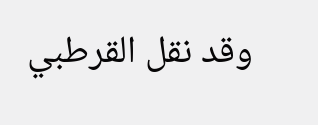وقد نقل القرطبي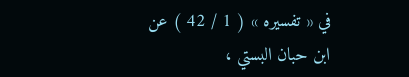في « تفسيره » ( 1 / 42 ) عن ابن حبان البستي ،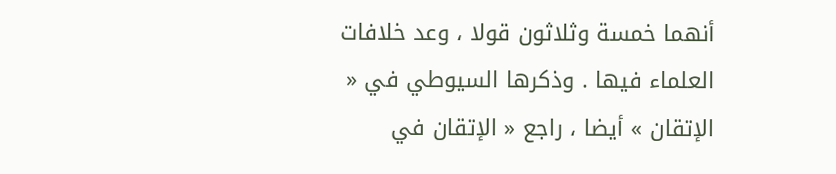أنهما خمسة وثلاثون قولا ، وعد خلافات العلماء فيها . وذكرها السيوطي في « الإتقان » أيضا ، راجع « الإتقان في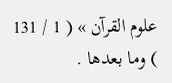علوم القرآن » ( 1 / 131 ) وما بعدها .